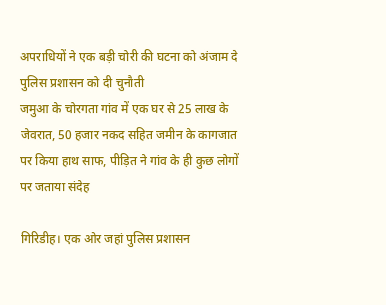अपराधियों ने एक बड़ी चोरी की घटना को अंजाम दे पुलिस प्रशासन को दी चुनौती
जमुआ के चोरगता गांव में एक घर से 25 लाख के जेवरात, 50 हजार नकद सहित जमीन के कागजात पर किया हाथ साफ, पीड़ित ने गांव के ही कुछ लोगों पर जताया संदेह

गिरिडीह। एक ओर जहां पुलिस प्रशासन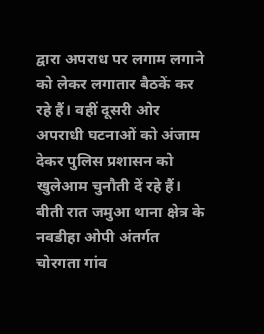द्वारा अपराध पर लगाम लगाने को लेकर लगातार बैठकें कर रहे हैं। वहीं दूसरी ओर अपराधी घटनाओं को अंजाम देकर पुलिस प्रशासन को खुलेआम चुनौती दें रहे हैं। बीती रात जमुआ थाना क्षेत्र के नवडीहा ओपी अंतर्गत चोरगता गांव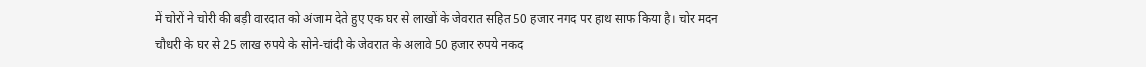में चोरों ने चोरी की बड़ी वारदात को अंजाम देते हुए एक घर से लाखों के जेवरात सहित 50 हजार नगद पर हाथ साफ किया है। चोर मदन चौधरी के घर से 25 लाख रुपये के सोने-चांदी के जेवरात के अलावे 50 हजार रुपये नकद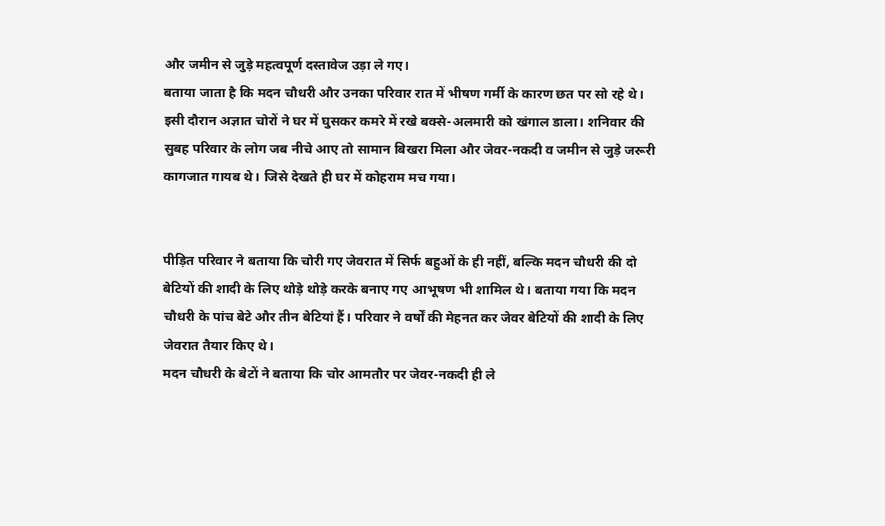और जमीन से जुड़े महत्वपूर्ण दस्तावेज उड़ा ले गए।
बताया जाता है कि मदन चौधरी और उनका परिवार रात में भीषण गर्मी के कारण छत पर सो रहे थे। इसी दौरान अज्ञात चोरों ने घर में घुसकर कमरे में रखे बक्से-अलमारी को खंगाल डाला। शनिवार की सुबह परिवार के लोग जब नीचे आए तो सामान बिखरा मिला और जेवर-नकदी व जमीन से जुड़े जरूरी कागजात गायब थे। जिसे देखते ही घर में कोहराम मच गया।


पीड़ित परिवार ने बताया कि चोरी गए जेवरात में सिर्फ बहुओं के ही नहीं, बल्कि मदन चौधरी की दो बेटियों की शादी के लिए थोड़े थोड़े करके बनाए गए आभूषण भी शामिल थे। बताया गया कि मदन चौधरी के पांच बेटे और तीन बेटियां हैं। परिवार ने वर्षों की मेहनत कर जेवर बेटियों की शादी के लिए जेवरात तैयार किए थे।
मदन चौधरी के बेटों ने बताया कि चोर आमतौर पर जेवर-नकदी ही ले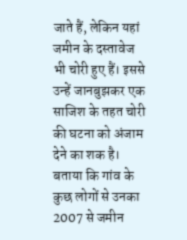जाते हैं, लेकिन यहां जमीन के दस्तावेज भी चोरी हुए हैं। इससे उन्हें जानबुझकर एक साजिश के तहत चोरी की घटना को अंजाम देने का शक है। बताया कि गांव के कुछ लोगों से उनका 2007 से जमीन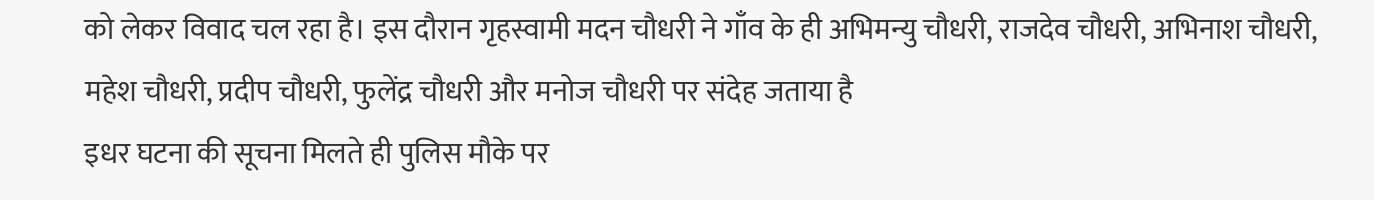को लेकर विवाद चल रहा है। इस दौरान गृहस्वामी मदन चौधरी ने गाँव के ही अभिमन्यु चौधरी, राजदेव चौधरी, अभिनाश चौधरी, महेश चौधरी, प्रदीप चौधरी, फुलेंद्र चौधरी और मनोज चौधरी पर संदेह जताया है
इधर घटना की सूचना मिलते ही पुलिस मौके पर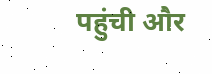पहुंची और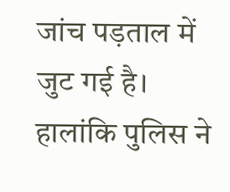जांच पड़ताल में जुट गई है। हालांकि पुलिस ने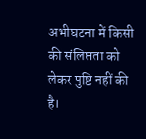अभीघटना में किसी की संलिप्तता को लेकर पुष्टि नहीं की है।